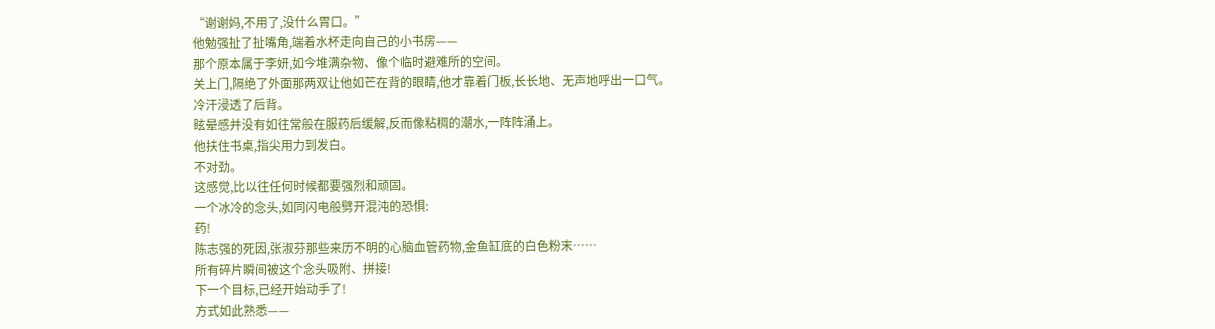“谢谢妈,不用了,没什么胃口。”
他勉强扯了扯嘴角,端着水杯走向自己的小书房——
那个原本属于李妍,如今堆满杂物、像个临时避难所的空间。
关上门,隔绝了外面那两双让他如芒在背的眼睛,他才靠着门板,长长地、无声地呼出一口气。
冷汗浸透了后背。
眩晕感并没有如往常般在服药后缓解,反而像粘稠的潮水,一阵阵涌上。
他扶住书桌,指尖用力到发白。
不对劲。
这感觉,比以往任何时候都要强烈和顽固。
一个冰冷的念头,如同闪电般劈开混沌的恐惧:
药!
陈志强的死因,张淑芬那些来历不明的心脑血管药物,金鱼缸底的白色粉末……
所有碎片瞬间被这个念头吸附、拼接!
下一个目标,已经开始动手了!
方式如此熟悉——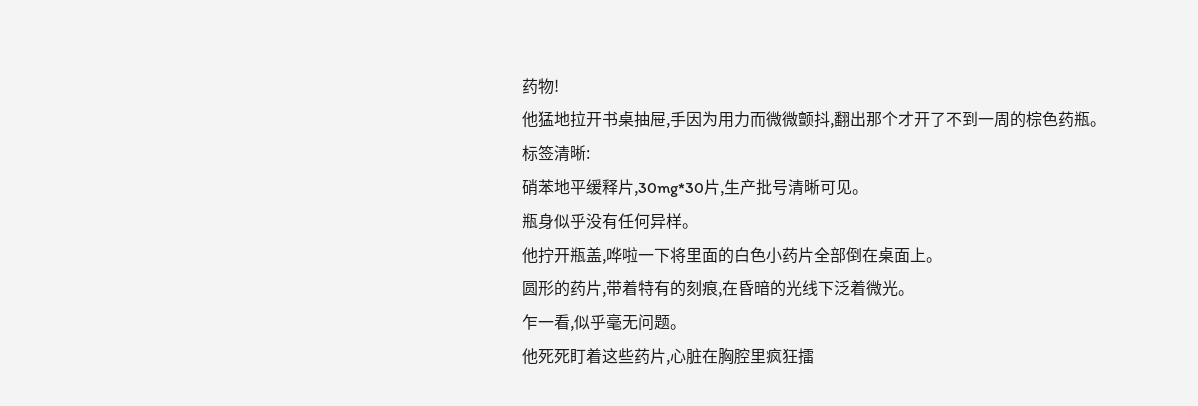药物!
他猛地拉开书桌抽屉,手因为用力而微微颤抖,翻出那个才开了不到一周的棕色药瓶。
标签清晰:
硝苯地平缓释片,30mg*30片,生产批号清晰可见。
瓶身似乎没有任何异样。
他拧开瓶盖,哗啦一下将里面的白色小药片全部倒在桌面上。
圆形的药片,带着特有的刻痕,在昏暗的光线下泛着微光。
乍一看,似乎毫无问题。
他死死盯着这些药片,心脏在胸腔里疯狂擂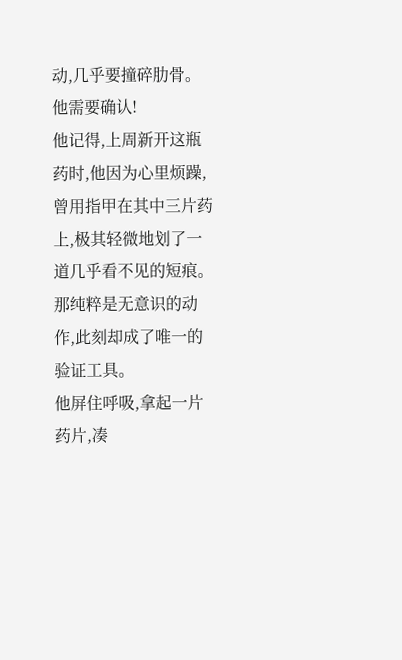动,几乎要撞碎肋骨。
他需要确认!
他记得,上周新开这瓶药时,他因为心里烦躁,曾用指甲在其中三片药上,极其轻微地划了一道几乎看不见的短痕。
那纯粹是无意识的动作,此刻却成了唯一的验证工具。
他屏住呼吸,拿起一片药片,凑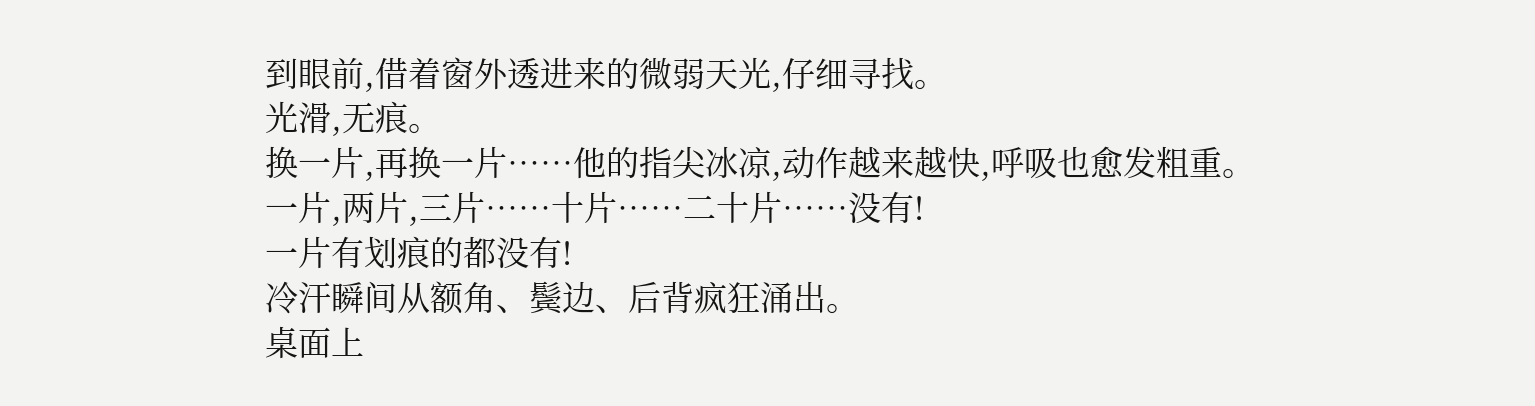到眼前,借着窗外透进来的微弱天光,仔细寻找。
光滑,无痕。
换一片,再换一片……他的指尖冰凉,动作越来越快,呼吸也愈发粗重。
一片,两片,三片……十片……二十片……没有!
一片有划痕的都没有!
冷汗瞬间从额角、鬓边、后背疯狂涌出。
桌面上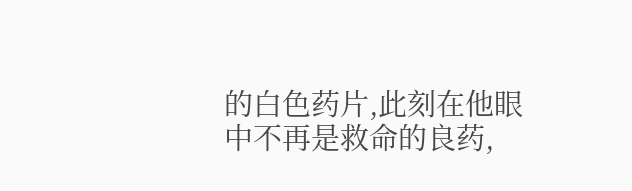的白色药片,此刻在他眼中不再是救命的良药,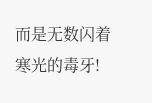而是无数闪着寒光的毒牙!